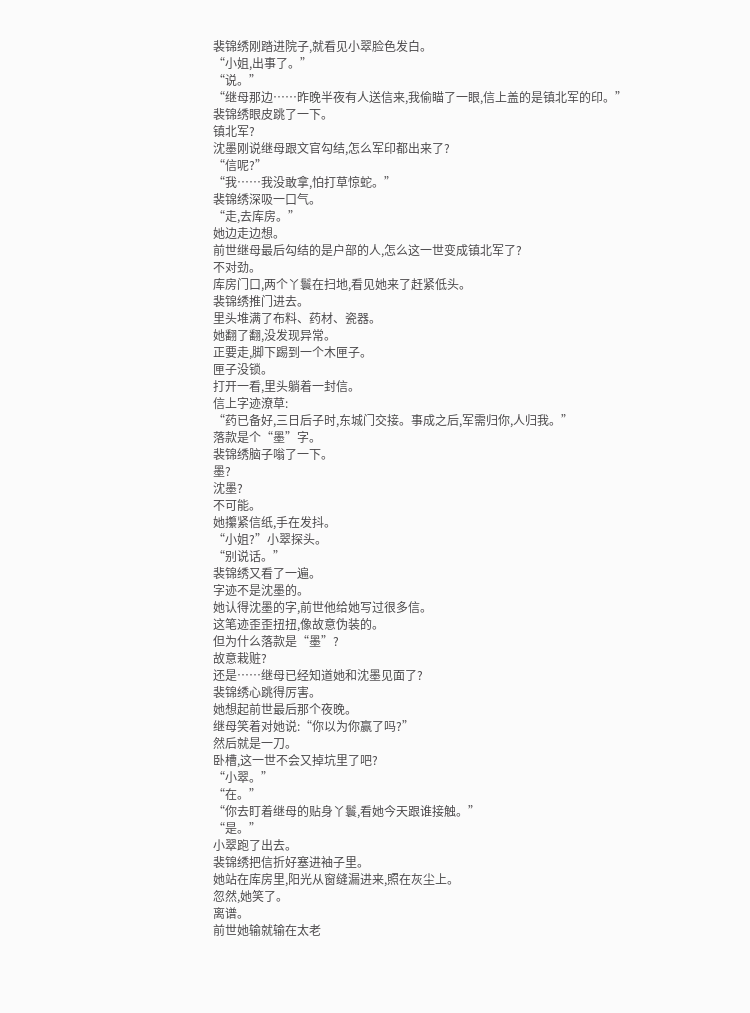裴锦绣刚踏进院子,就看见小翠脸色发白。
“小姐,出事了。”
“说。”
“继母那边……昨晚半夜有人送信来,我偷瞄了一眼,信上盖的是镇北军的印。”
裴锦绣眼皮跳了一下。
镇北军?
沈墨刚说继母跟文官勾结,怎么军印都出来了?
“信呢?”
“我……我没敢拿,怕打草惊蛇。”
裴锦绣深吸一口气。
“走,去库房。”
她边走边想。
前世继母最后勾结的是户部的人,怎么这一世变成镇北军了?
不对劲。
库房门口,两个丫鬟在扫地,看见她来了赶紧低头。
裴锦绣推门进去。
里头堆满了布料、药材、瓷器。
她翻了翻,没发现异常。
正要走,脚下踢到一个木匣子。
匣子没锁。
打开一看,里头躺着一封信。
信上字迹潦草:
“药已备好,三日后子时,东城门交接。事成之后,军需归你,人归我。”
落款是个“墨”字。
裴锦绣脑子嗡了一下。
墨?
沈墨?
不可能。
她攥紧信纸,手在发抖。
“小姐?”小翠探头。
“别说话。”
裴锦绣又看了一遍。
字迹不是沈墨的。
她认得沈墨的字,前世他给她写过很多信。
这笔迹歪歪扭扭,像故意伪装的。
但为什么落款是“墨”?
故意栽赃?
还是……继母已经知道她和沈墨见面了?
裴锦绣心跳得厉害。
她想起前世最后那个夜晚。
继母笑着对她说:“你以为你赢了吗?”
然后就是一刀。
卧槽,这一世不会又掉坑里了吧?
“小翠。”
“在。”
“你去盯着继母的贴身丫鬟,看她今天跟谁接触。”
“是。”
小翠跑了出去。
裴锦绣把信折好塞进袖子里。
她站在库房里,阳光从窗缝漏进来,照在灰尘上。
忽然,她笑了。
离谱。
前世她输就输在太老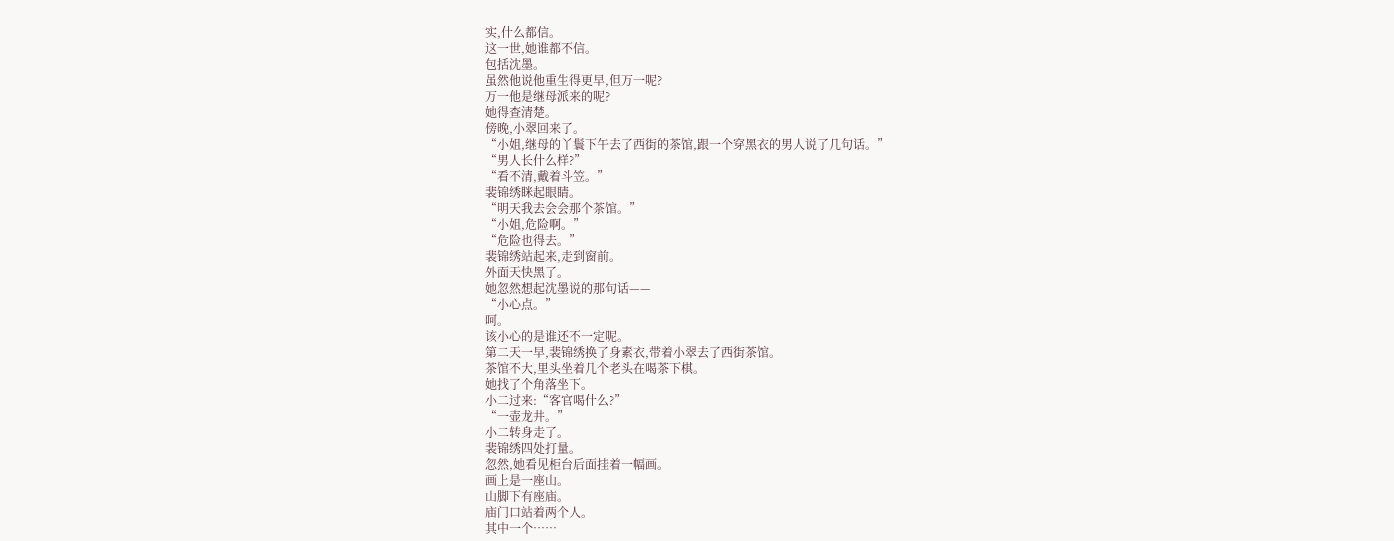实,什么都信。
这一世,她谁都不信。
包括沈墨。
虽然他说他重生得更早,但万一呢?
万一他是继母派来的呢?
她得查清楚。
傍晚,小翠回来了。
“小姐,继母的丫鬟下午去了西街的茶馆,跟一个穿黑衣的男人说了几句话。”
“男人长什么样?”
“看不清,戴着斗笠。”
裴锦绣眯起眼睛。
“明天我去会会那个茶馆。”
“小姐,危险啊。”
“危险也得去。”
裴锦绣站起来,走到窗前。
外面天快黑了。
她忽然想起沈墨说的那句话——
“小心点。”
呵。
该小心的是谁还不一定呢。
第二天一早,裴锦绣换了身素衣,带着小翠去了西街茶馆。
茶馆不大,里头坐着几个老头在喝茶下棋。
她找了个角落坐下。
小二过来:“客官喝什么?”
“一壶龙井。”
小二转身走了。
裴锦绣四处打量。
忽然,她看见柜台后面挂着一幅画。
画上是一座山。
山脚下有座庙。
庙门口站着两个人。
其中一个……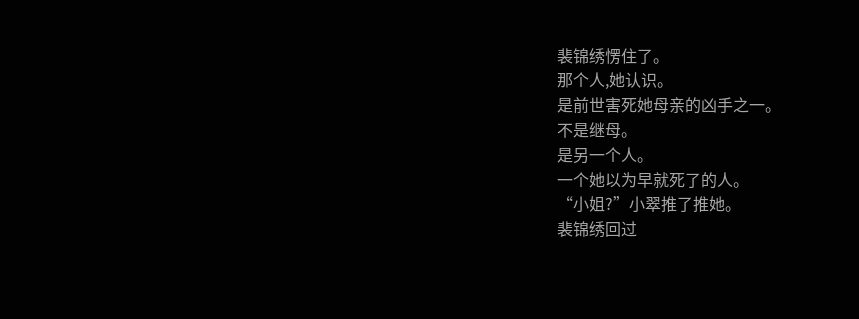裴锦绣愣住了。
那个人,她认识。
是前世害死她母亲的凶手之一。
不是继母。
是另一个人。
一个她以为早就死了的人。
“小姐?”小翠推了推她。
裴锦绣回过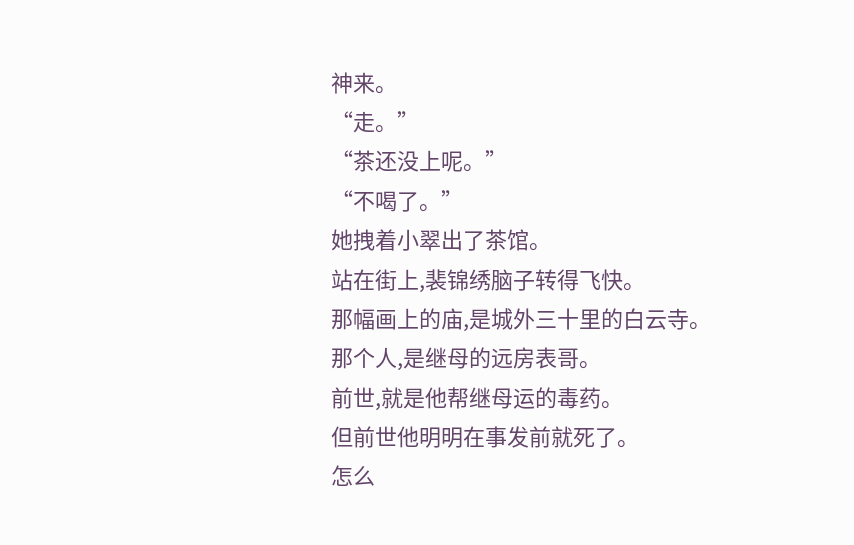神来。
“走。”
“茶还没上呢。”
“不喝了。”
她拽着小翠出了茶馆。
站在街上,裴锦绣脑子转得飞快。
那幅画上的庙,是城外三十里的白云寺。
那个人,是继母的远房表哥。
前世,就是他帮继母运的毒药。
但前世他明明在事发前就死了。
怎么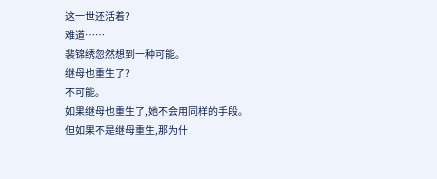这一世还活着?
难道……
裴锦绣忽然想到一种可能。
继母也重生了?
不可能。
如果继母也重生了,她不会用同样的手段。
但如果不是继母重生,那为什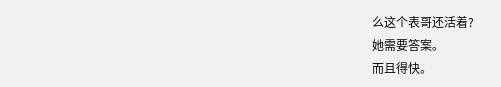么这个表哥还活着?
她需要答案。
而且得快。